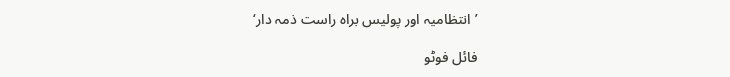’انتظامیہ اور پولیس براہ راست ذمہ دار‘

فائل فوٹو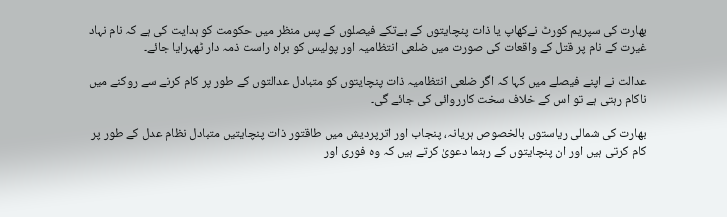بھارت کی سپریم کورٹ نےکھاپ یا ذات پنچایتوں کے بےتکے فیصلوں کے پس منظر میں حکومت کو ہدایت کی ہے کہ نام نہاد غیرت کے نام پر قتل کے واقعات کی صورت میں ضلعی انتظامیہ اور پولیس کو براہ راست ذمہ دار ٹھہرایا جائے۔

عدالت نے اپنے فیصلے میں کہا کہ اگر ضلعی انتظامیہ ذات پنچایتوں کو متبادل عدالتوں کے طور پر کام کرنے سے روکنے میں ناکام رہتی ہے تو اس کے خلاف سخت کارروائی کی جائے گی۔

بھارت کی شمالی ریاستوں بالخصوص ہریانہ، پنجاب اور اترپردیش میں طاقتور ذات پنچایتیں متبادل نظام عدل کے طور پر کام کرتی ہیں اور ان پنچایتوں کے رہنما دعویٰ کرتے ہیں کہ وہ فوری اور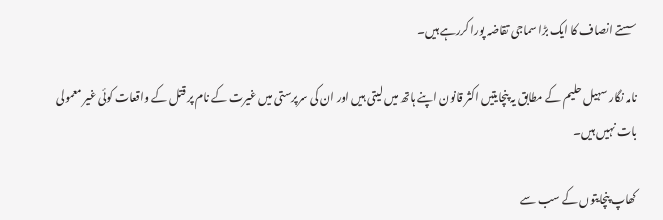سستے انصاف کا ایک بڑا سماجی تقاضہ پورا کررہے ہیں۔

نامہ نگار سہیل حلیم کے مطابق یہ پنچایتیں اکثر قانون اپنے ہاتھ میں لیتی ہیں اور ان کی سرپرستی میں غیرت کے نام پر قتل کے واقعات کوئی غیر معمولی بات نہیں ہیں۔

کھاپ پنچایتوں کے سب سے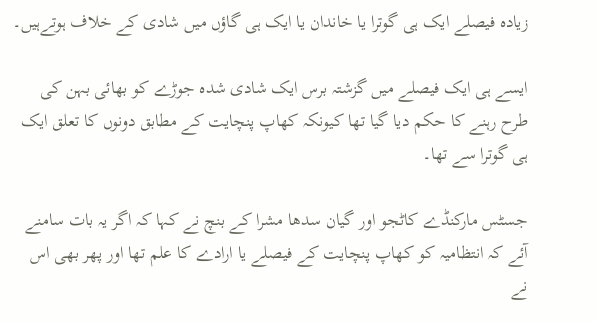زیادہ فیصلے ایک ہی گوترا یا خاندان یا ایک ہی گاؤں میں شادی کے خلاف ہوتےہیں۔

ایسے ہی ایک فیصلے میں گزشتہ برس ایک شادی شدہ جوڑے کو بھائی بہن کی طرح رہنے کا حکم دیا گیا تھا کیونکہ کھاپ پنچایت کے مطابق دونوں کا تعلق ایک ہی گوترا سے تھا۔

جسٹس مارکنڈے کاٹجو اور گیان سدھا مشرا کے بنچ نے کہا کہ اگر یہ بات سامنے آئے کہ انتظامیہ کو کھاپ پنچایت کے فیصلے یا ارادے کا علم تھا اور پھر بھی اس نے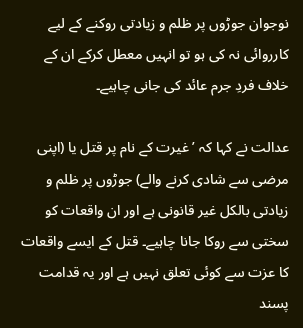نوجوان جوڑوں پر ظلم و زیادتی روکنے کے لیے کارروائی نہ کی ہو تو انہیں معطل کرکے ان کے خلاف فردِ جرم عائد کی جانی چاہیے۔

عدالت نے کہا کہ ’ غیرت کے نام پر قتل یا (اپنی مرضی سے شادی کرنے والے) جوڑوں پر ظلم و زیادتی بالکل غیر قانونی ہے اور ان واقعات کو سختی سے روکا جانا چاہیے۔ قتل کے ایسے واقعات کا عزت سے کوئی تعلق نہیں ہے اور یہ قدامت پسند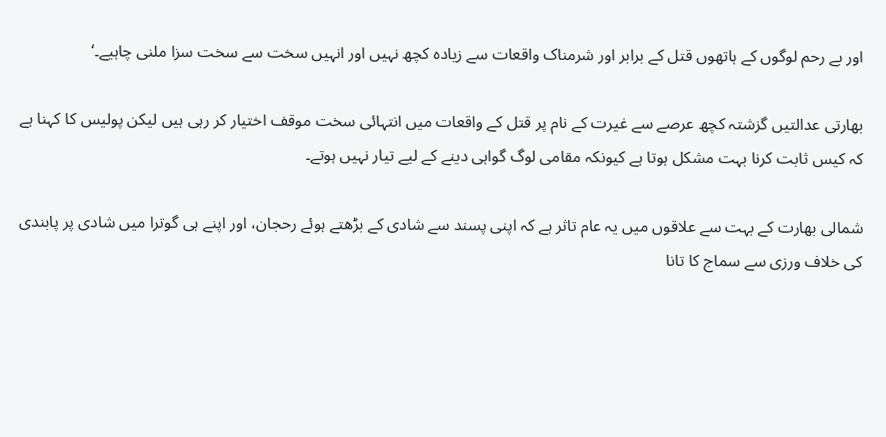اور بے رحم لوگوں کے ہاتھوں قتل کے برابر اور شرمناک واقعات سے زیادہ کچھ نہیں اور انہیں سخت سے سخت سزا ملنی چاہیے۔‘

بھارتی عدالتیں گزشتہ کچھ عرصے سے غیرت کے نام پر قتل کے واقعات میں انتہائی سخت موقف اختیار کر رہی ہیں لیکن پولیس کا کہنا ہے کہ کیس ثابت کرنا بہت مشکل ہوتا ہے کیونکہ مقامی لوگ گواہی دینے کے لیے تیار نہیں ہوتے۔

شمالی بھارت کے بہت سے علاقوں میں یہ عام تاثر ہے کہ اپنی پسند سے شادی کے بڑھتے ہوئے رحجان، اور اپنے ہی گوترا میں شادی پر پابندی کی خلاف ورزی سے سماج کا تانا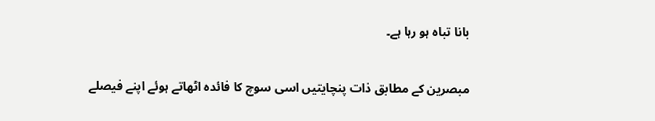بانا تباہ ہو رہا ہے۔

مبصرین کے مطابق ذات پنچایتیں اسی سوچ کا فائدہ اٹھاتے ہوئے اپنے فیصلے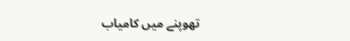تھوپنے میں کامیاب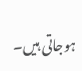ہوجاتی ہیں۔